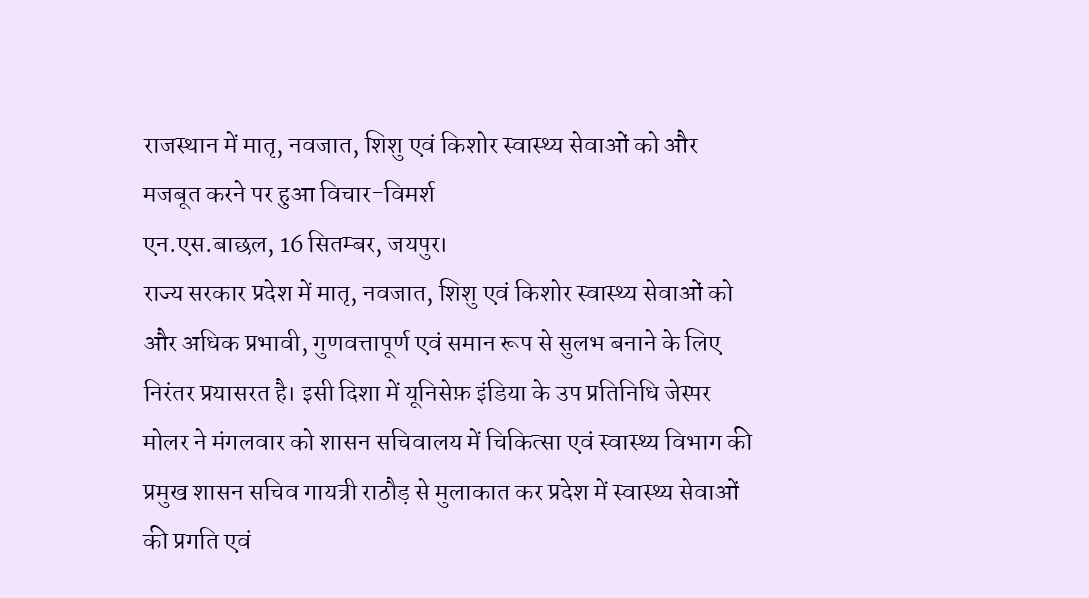राजस्थान में मातृ, नवजात, शिशु एवं किशोर स्वास्थ्य सेवाओं को और मजबूत करने पर हुआ विचार-विमर्श
एन.एस.बाछल, 16 सितम्बर, जयपुर।
राज्य सरकार प्रदेश में मातृ, नवजात, शिशु एवं किशोर स्वास्थ्य सेवाओं को और अधिक प्रभावी, गुणवत्तापूर्ण एवं समान रूप से सुलभ बनाने के लिए निरंतर प्रयासरत है। इसी दिशा में यूनिसेफ़ इंडिया के उप प्रतिनिधि जेस्पर मोलर ने मंगलवार को शासन सचिवालय में चिकित्सा एवं स्वास्थ्य विभाग की प्रमुख शासन सचिव गायत्री राठौड़ से मुलाकात कर प्रदेश में स्वास्थ्य सेवाओं की प्रगति एवं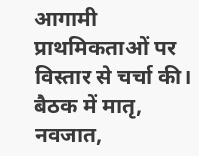आगामी प्राथमिकताओं पर विस्तार से चर्चा की।
बैठक में मातृ, नवजात,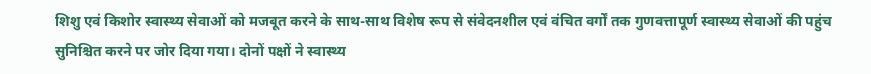शिशु एवं किशोर स्वास्थ्य सेवाओं को मजबूत करने के साथ-साथ विशेष रूप से संवेदनशील एवं वंचित वर्गों तक गुणवत्तापूर्ण स्वास्थ्य सेवाओं की पहुंच सुनिश्चित करने पर जोर दिया गया। दोनों पक्षों ने स्वास्थ्य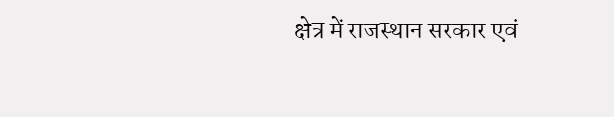क्षेत्र में राजस्थान सरकार एवं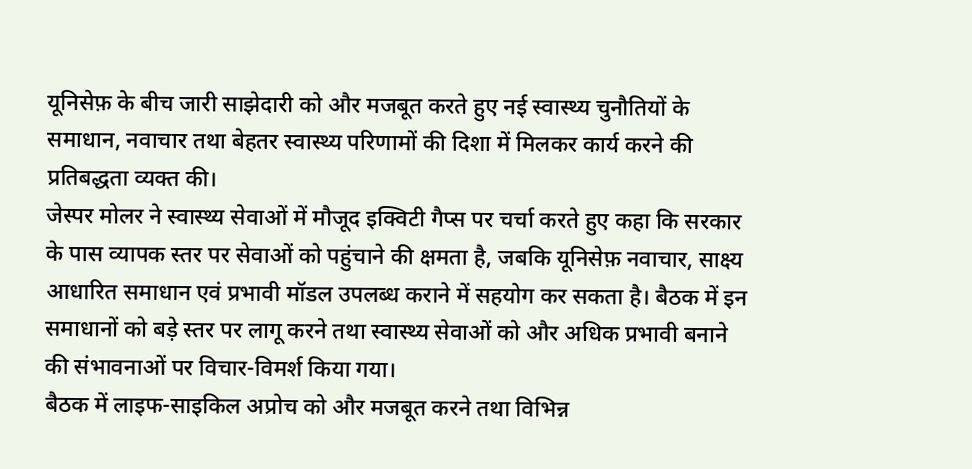यूनिसेफ़ के बीच जारी साझेदारी को और मजबूत करते हुए नई स्वास्थ्य चुनौतियों के समाधान, नवाचार तथा बेहतर स्वास्थ्य परिणामों की दिशा में मिलकर कार्य करने की प्रतिबद्धता व्यक्त की।
जेस्पर मोलर ने स्वास्थ्य सेवाओं में मौजूद इक्विटी गैप्स पर चर्चा करते हुए कहा कि सरकार के पास व्यापक स्तर पर सेवाओं को पहुंचाने की क्षमता है, जबकि यूनिसेफ़ नवाचार, साक्ष्य आधारित समाधान एवं प्रभावी मॉडल उपलब्ध कराने में सहयोग कर सकता है। बैठक में इन समाधानों को बड़े स्तर पर लागू करने तथा स्वास्थ्य सेवाओं को और अधिक प्रभावी बनाने की संभावनाओं पर विचार-विमर्श किया गया।
बैठक में लाइफ-साइकिल अप्रोच को और मजबूत करने तथा विभिन्न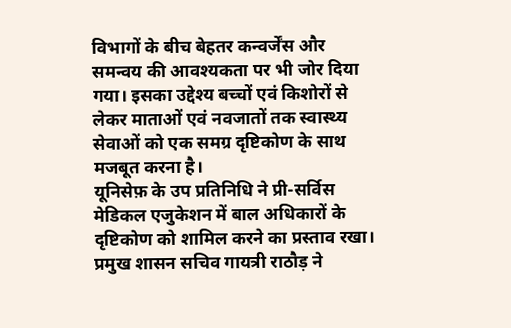विभागों के बीच बेहतर कन्वर्जेंस और समन्वय की आवश्यकता पर भी जोर दिया गया। इसका उद्देश्य बच्चों एवं किशोरों से लेकर माताओं एवं नवजातों तक स्वास्थ्य सेवाओं को एक समग्र दृष्टिकोण के साथ मजबूत करना है।
यूनिसेफ़ के उप प्रतिनिधि ने प्री-सर्विस मेडिकल एजुकेशन में बाल अधिकारों के दृष्टिकोण को शामिल करने का प्रस्ताव रखा। प्रमुख शासन सचिव गायत्री राठौड़ ने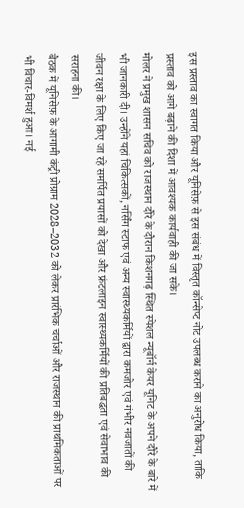इस प्रस्ताव का स्वागत किया और यूनिसेफ़ से इस संबंध में विस्तृत कॉन्सेप्ट नोट उपलब्ध कराने का अनुरोध किया, ताकि प्रस्ताव को आगे बढ़ाने की दिशा में आवश्यक कार्यवाही की जा सके।
मोलर ने प्रमुख शासन सचिव को राजस्थान दौरे के दौरान किशनगढ़ स्थित स्पेशल न्यूबॉर्न केयर यूनिट के अपने दौरे के बारे में भी जानकारी दी। उन्होंने यहां चिकित्सकों, नर्सिंग स्टाफ एवं अन्य स्वास्थ्यकर्मियों द्वारा कमजोर एवं गंभीर नवजातों की जीवन रक्षा के लिए किए जा रहे समर्पित प्रयासों को देखा और फ्रंटलाइन स्वास्थ्यकर्मियों की प्रतिबद्धता एवं सेवाभाव की सराहना की।
बैठक में यूनिसेफ़ के आगामी कंट्री प्रोग्राम 2028–2032 को लेकर प्रारंभिक चर्चाओं और राजस्थान की प्राथमिकताओं पर भी विचार-विमर्श हुआ। नई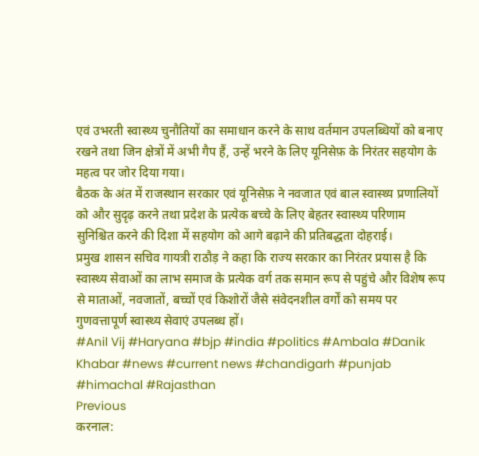एवं उभरती स्वास्थ्य चुनौतियों का समाधान करने के साथ वर्तमान उपलब्धियों को बनाए रखने तथा जिन क्षेत्रों में अभी गैप हैं, उन्हें भरने के लिए यूनिसेफ़ के निरंतर सहयोग के महत्व पर जोर दिया गया।
बैठक के अंत में राजस्थान सरकार एवं यूनिसेफ़ ने नवजात एवं बाल स्वास्थ्य प्रणालियों को और सुदृढ़ करने तथा प्रदेश के प्रत्येक बच्चे के लिए बेहतर स्वास्थ्य परिणाम सुनिश्चित करने की दिशा में सहयोग को आगे बढ़ाने की प्रतिबद्धता दोहराई।
प्रमुख शासन सचिव गायत्री राठौड़ ने कहा कि राज्य सरकार का निरंतर प्रयास है कि स्वास्थ्य सेवाओं का लाभ समाज के प्रत्येक वर्ग तक समान रूप से पहुंचे और विशेष रूप से माताओं, नवजातों, बच्चों एवं किशोरों जैसे संवेदनशील वर्गों को समय पर गुणवत्तापूर्ण स्वास्थ्य सेवाएं उपलब्ध हों।
#Anil Vij #Haryana #bjp #india #politics #Ambala #Danik Khabar #news #current news #chandigarh #punjab #himachal #Rajasthan
Previous
करनाल: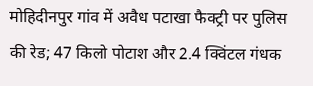मोहिदीनपुर गांव में अवैध पटाखा फैक्ट्री पर पुलिस की रेड; 47 किलो पोटाश और 2.4 क्विंटल गंधक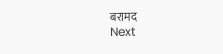बरामद
Next